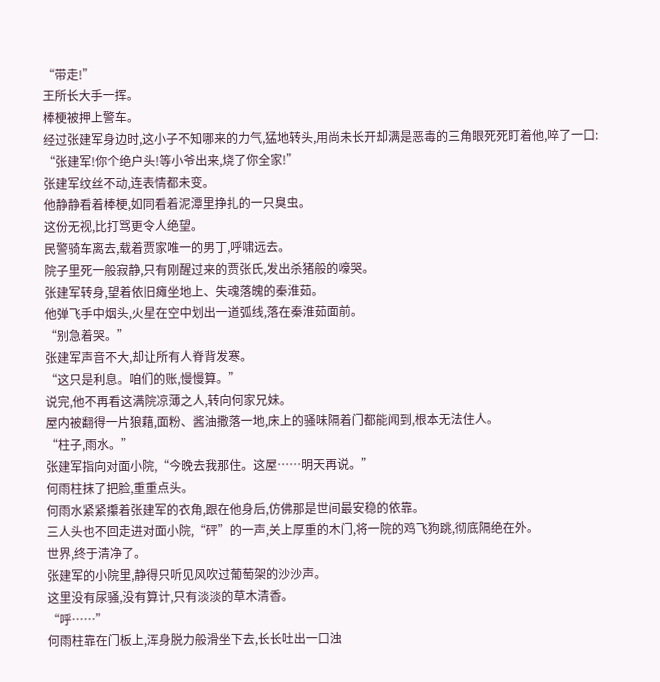“带走!”
王所长大手一挥。
棒梗被押上警车。
经过张建军身边时,这小子不知哪来的力气,猛地转头,用尚未长开却满是恶毒的三角眼死死盯着他,啐了一口:
“张建军!你个绝户头!等小爷出来,烧了你全家!”
张建军纹丝不动,连表情都未变。
他静静看着棒梗,如同看着泥潭里挣扎的一只臭虫。
这份无视,比打骂更令人绝望。
民警骑车离去,载着贾家唯一的男丁,呼啸远去。
院子里死一般寂静,只有刚醒过来的贾张氏,发出杀猪般的嚎哭。
张建军转身,望着依旧瘫坐地上、失魂落魄的秦淮茹。
他弹飞手中烟头,火星在空中划出一道弧线,落在秦淮茹面前。
“别急着哭。”
张建军声音不大,却让所有人脊背发寒。
“这只是利息。咱们的账,慢慢算。”
说完,他不再看这满院凉薄之人,转向何家兄妹。
屋内被翻得一片狼藉,面粉、酱油撒落一地,床上的骚味隔着门都能闻到,根本无法住人。
“柱子,雨水。”
张建军指向对面小院,“今晚去我那住。这屋……明天再说。”
何雨柱抹了把脸,重重点头。
何雨水紧紧攥着张建军的衣角,跟在他身后,仿佛那是世间最安稳的依靠。
三人头也不回走进对面小院,“砰”的一声,关上厚重的木门,将一院的鸡飞狗跳,彻底隔绝在外。
世界,终于清净了。
张建军的小院里,静得只听见风吹过葡萄架的沙沙声。
这里没有尿骚,没有算计,只有淡淡的草木清香。
“呼……”
何雨柱靠在门板上,浑身脱力般滑坐下去,长长吐出一口浊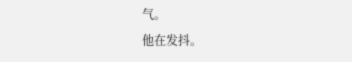气。
他在发抖。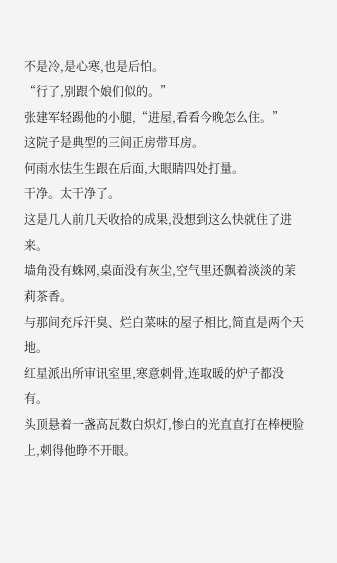不是冷,是心寒,也是后怕。
“行了,别跟个娘们似的。”
张建军轻踢他的小腿,“进屋,看看今晚怎么住。”
这院子是典型的三间正房带耳房。
何雨水怯生生跟在后面,大眼睛四处打量。
干净。太干净了。
这是几人前几天收拾的成果,没想到这么快就住了进来。
墙角没有蛛网,桌面没有灰尘,空气里还飘着淡淡的茉莉茶香。
与那间充斥汗臭、烂白菜味的屋子相比,简直是两个天地。
红星派出所审讯室里,寒意刺骨,连取暖的炉子都没有。
头顶悬着一盏高瓦数白炽灯,惨白的光直直打在棒梗脸上,刺得他睁不开眼。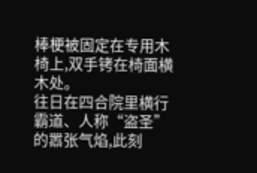棒梗被固定在专用木椅上,双手铐在椅面横木处。
往日在四合院里横行霸道、人称“盗圣”的嚣张气焰,此刻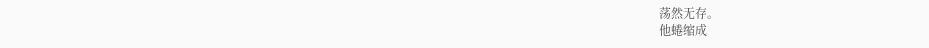荡然无存。
他蜷缩成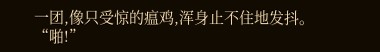一团,像只受惊的瘟鸡,浑身止不住地发抖。
“啪!”